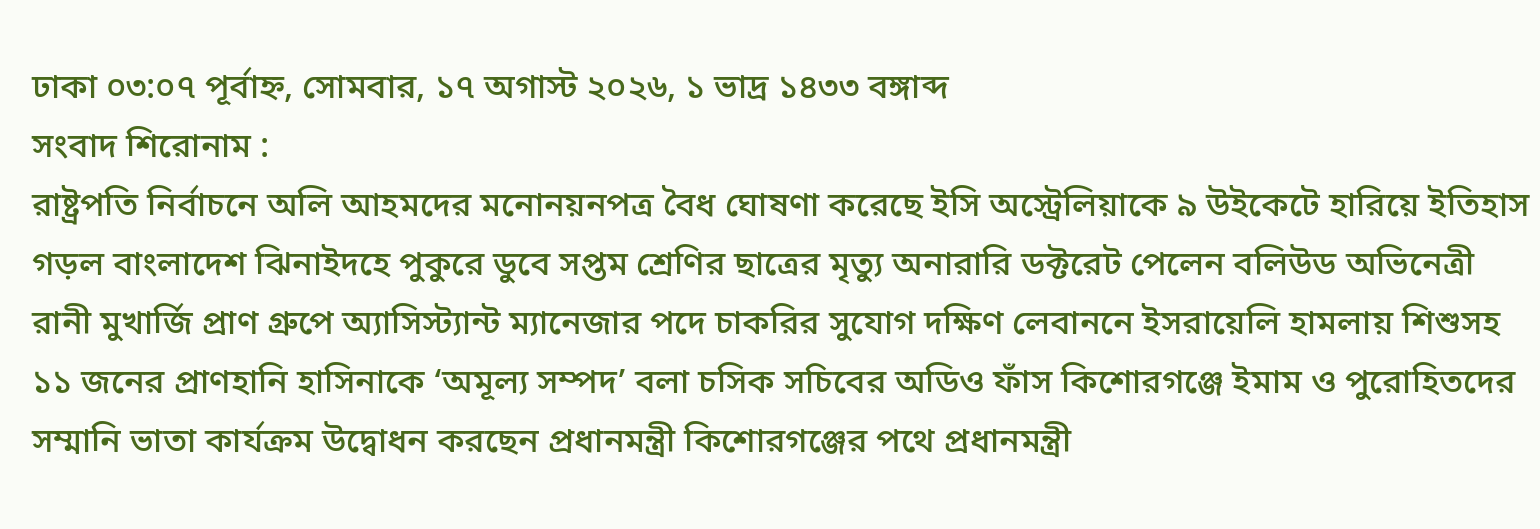ঢাকা ০৩:০৭ পূর্বাহ্ন, সোমবার, ১৭ অগাস্ট ২০২৬, ১ ভাদ্র ১৪৩৩ বঙ্গাব্দ
সংবাদ শিরোনাম :
রাষ্ট্রপতি নির্বাচনে অলি আহমদের মনোনয়নপত্র বৈধ ঘোষণা করেছে ইসি অস্ট্রেলিয়াকে ৯ উইকেটে হারিয়ে ইতিহাস গড়ল বাংলাদেশ ঝিনাইদহে পুকুরে ডুবে সপ্তম শ্রেণির ছাত্রের মৃত্যু অনারারি ডক্টরেট পেলেন বলিউড অভিনেত্রী রানী মুখার্জি প্রাণ গ্রুপে অ্যাসিস্ট্যান্ট ম্যানেজার পদে চাকরির সুযোগ দক্ষিণ লেবাননে ইসরায়েলি হামলায় শিশুসহ ১১ জনের প্রাণহানি হাসিনাকে ‘অমূল্য সম্পদ’ বলা চসিক সচিবের অডিও ফাঁস কিশোরগঞ্জে ইমাম ও পুরোহিতদের সম্মানি ভাতা কার্যক্রম উদ্বোধন করছেন প্রধানমন্ত্রী কিশোরগঞ্জের পথে প্রধানমন্ত্রী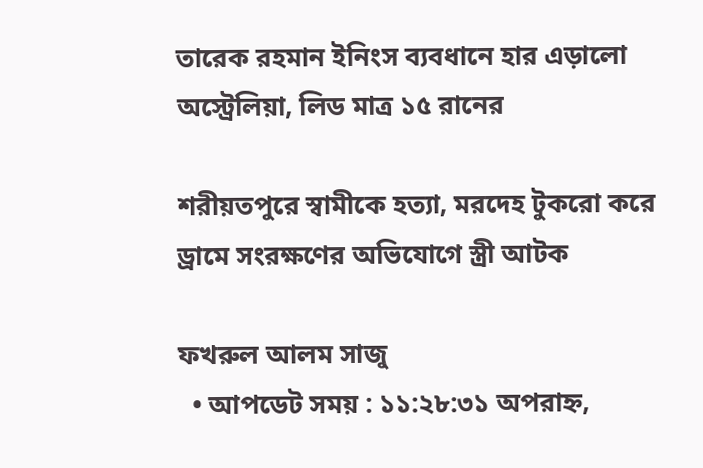তারেক রহমান ইনিংস ব্যবধানে হার এড়ালো অস্ট্রেলিয়া, লিড মাত্র ১৫ রানের

শরীয়তপুরে স্বামীকে হত্যা, মরদেহ টুকরো করে ড্রামে সংরক্ষণের অভিযোগে স্ত্রী আটক

ফখরুল আলম সাজু
  • আপডেট সময় : ১১:২৮:৩১ অপরাহ্ন,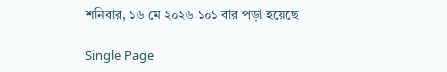শনিবার, ১৬ মে ২০২৬ ১০১ বার পড়া হয়েছে

Single Page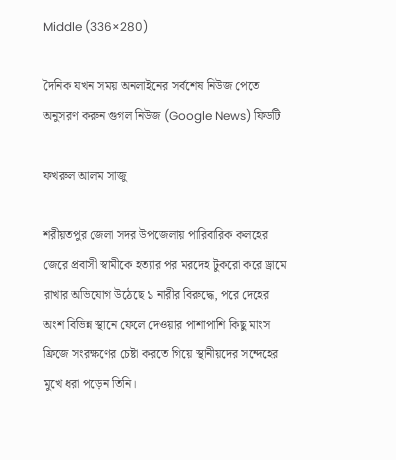Middle (336×280)

দৈনিক যখন সময় অনলাইনের সর্বশেষ নিউজ পেতে অনুসরণ করুন গুগল নিউজ (Google News) ফিডটি

ফখরুল আলম সাজু

শরীয়তপুর জেলা সদর উপজেলায় পারিবারিক কলহের জেরে প্রবাসী স্বামীকে হত্যার পর মরদেহ টুকরো করে ড্রামে রাখার অভিযোগ উঠেছে ১ নারীর বিরুদ্ধে, পরে দেহের অংশ বিভিন্ন স্থানে ফেলে দেওয়ার পাশাপাশি কিছু মাংস ফ্রিজে সংরক্ষণের চেষ্টা করতে গিয়ে স্থানীয়দের সন্দেহের মুখে ধরা পড়েন তিনি।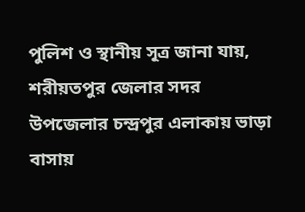পুলিশ ও স্থানীয় সূত্র জানা যায়, শরীয়তপুর জেলার সদর উপজেলার চন্দ্রপুর এলাকায় ভাড়া বাসায়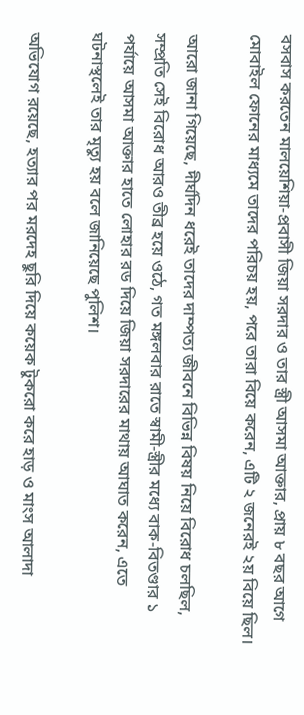বসবাস করতেন মালয়েশিয়া-প্রবাসী জিয়া সরদার ও তার স্ত্রী আসমা আক্তার, প্রায় ৮ বছর আগে মোবাইল ফোনের মাধ্যমে তাদের পরিচয় হয়, পরে তারা বিয়ে করেন, এটি ২ জনেরই ২য় বিয়ে ছিল।

আরো জানা গিয়েছে, দীর্ঘদিন ধরেই তাদের দাম্পত্য জীবনে বিভিন্ন বিষয় নিয়ে বিরোধ চলছিল, সম্প্রতি সেই বিরোধ আরও তীব্র হয়ে ওঠে, গত মঙ্গলবার রাতে স্বামী-স্ত্রীর মধ্যে বাক-বিতণ্ডার ১ পর্যায়ে আসমা আক্তার হাতে লোহার রড দিয়ে জিয়া সরদারের মাথায় আঘাত করেন, এতে ঘটনাস্থলেই তার মৃত্যু হয় বলে জানিয়েছে পুলিশ।

অভিযোগ রয়েছে, হত্যার পর মরদেহ ছুরি দিয়ে কয়েক টুকরো করে হাড় ও মাংস আলাদা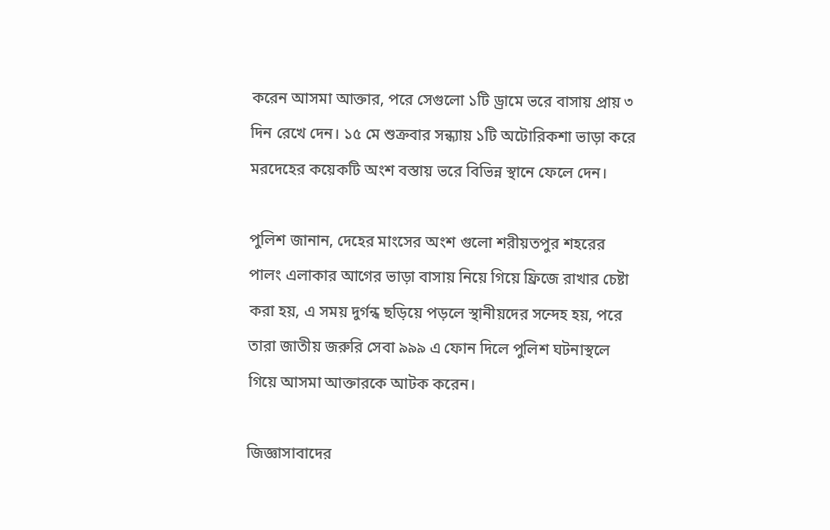করেন আসমা আক্তার, পরে সেগুলো ১টি ড্রামে ভরে বাসায় প্রায় ৩ দিন রেখে দেন। ১৫ মে শুক্রবার সন্ধ্যায় ১টি অটোরিকশা ভাড়া করে মরদেহের কয়েকটি অংশ বস্তায় ভরে বিভিন্ন স্থানে ফেলে দেন।

পুলিশ জানান, দেহের মাংসের অংশ গুলো শরীয়তপুর শহরের পালং এলাকার আগের ভাড়া বাসায় নিয়ে গিয়ে ফ্রিজে রাখার চেষ্টা করা হয়, এ সময় দুর্গন্ধ ছড়িয়ে পড়লে স্থানীয়দের সন্দেহ হয়, পরে তারা জাতীয় জরুরি সেবা ৯৯৯ এ ফোন দিলে পুলিশ ঘটনাস্থলে গিয়ে আসমা আক্তারকে আটক করেন।

জিজ্ঞাসাবাদের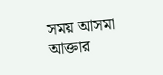সময় আসমা আক্তার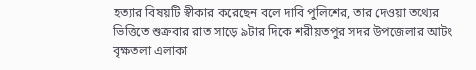হত্যার বিষয়টি স্বীকার করেছেন বলে দাবি পুলিশের, তার দেওয়া তথ্যের ভিত্তিতে শুক্রবার রাত সাড়ে ৯টার দিকে শরীয়তপুর সদর উপজেলার আটং বৃক্ষতলা এলাকা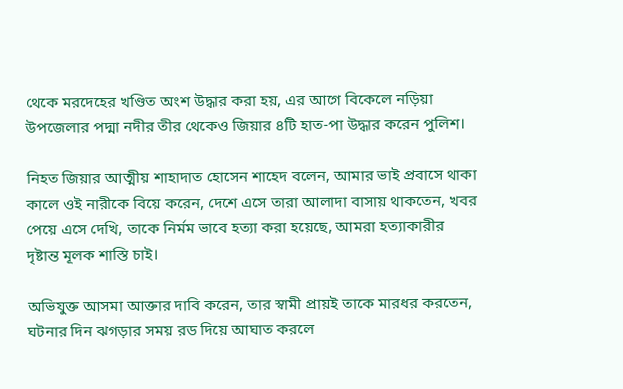থেকে মরদেহের খণ্ডিত অংশ উদ্ধার করা হয়, এর আগে বিকেলে নড়িয়া উপজেলার পদ্মা নদীর তীর থেকেও জিয়ার ৪টি হাত-পা উদ্ধার করেন পুলিশ।

নিহত জিয়ার আত্মীয় শাহাদাত হোসেন শাহেদ বলেন, আমার ভাই প্রবাসে থাকা কালে ওই নারীকে বিয়ে করেন, দেশে এসে তারা আলাদা বাসায় থাকতেন, খবর পেয়ে এসে দেখি, তাকে নির্মম ভাবে হত্যা করা হয়েছে, আমরা হত্যাকারীর দৃষ্টান্ত মূলক শাস্তি চাই।

অভিযুক্ত আসমা আক্তার দাবি করেন, তার স্বামী প্রায়ই তাকে মারধর করতেন, ঘটনার দিন ঝগড়ার সময় রড দিয়ে আঘাত করলে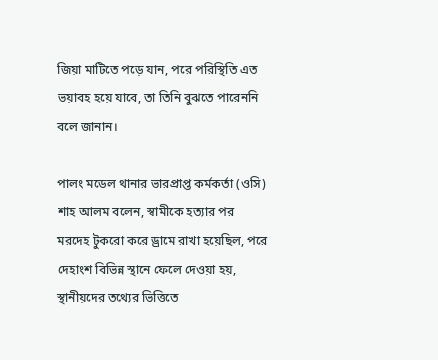জিয়া মাটিতে পড়ে যান, পরে পরিস্থিতি এত ভয়াবহ হয়ে যাবে, তা তিনি বুঝতে পারেননি বলে জানান।

পালং মডেল থানার ভারপ্রাপ্ত কর্মকর্তা (ওসি) শাহ আলম বলেন, স্বামীকে হত্যার পর মরদেহ টুকরো করে ড্রামে রাখা হয়েছিল, পরে দেহাংশ বিভিন্ন স্থানে ফেলে দেওয়া হয়, স্থানীয়দের তথ্যের ভিত্তিতে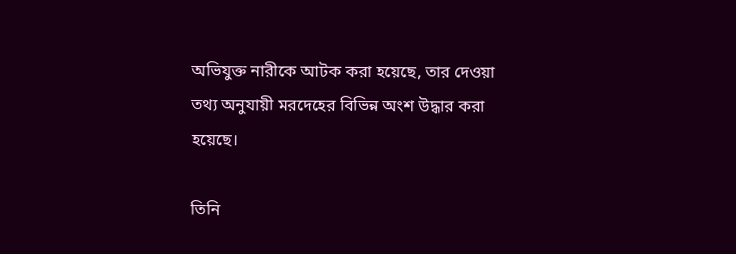অভিযুক্ত নারীকে আটক করা হয়েছে, তার দেওয়া তথ্য অনুযায়ী মরদেহের বিভিন্ন অংশ উদ্ধার করা হয়েছে।

তিনি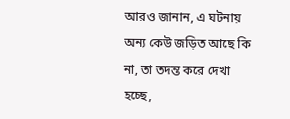আরও জানান, এ ঘটনায় অন্য কেউ জড়িত আছে কি না, তা তদন্ত করে দেখা হচ্ছে,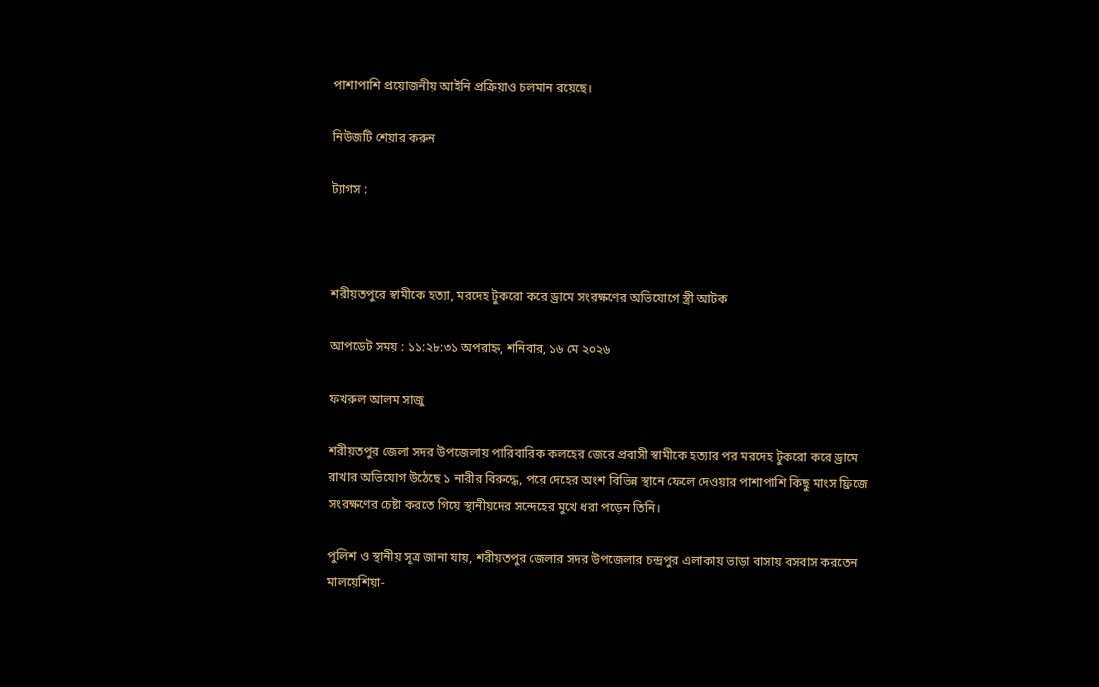পাশাপাশি প্রয়োজনীয় আইনি প্রক্রিয়াও চলমান রয়েছে।

নিউজটি শেয়ার করুন

ট্যাগস :



শরীয়তপুরে স্বামীকে হত্যা, মরদেহ টুকরো করে ড্রামে সংরক্ষণের অভিযোগে স্ত্রী আটক

আপডেট সময় : ১১:২৮:৩১ অপরাহ্ন, শনিবার, ১৬ মে ২০২৬

ফখরুল আলম সাজু

শরীয়তপুর জেলা সদর উপজেলায় পারিবারিক কলহের জেরে প্রবাসী স্বামীকে হত্যার পর মরদেহ টুকরো করে ড্রামে রাখার অভিযোগ উঠেছে ১ নারীর বিরুদ্ধে, পরে দেহের অংশ বিভিন্ন স্থানে ফেলে দেওয়ার পাশাপাশি কিছু মাংস ফ্রিজে সংরক্ষণের চেষ্টা করতে গিয়ে স্থানীয়দের সন্দেহের মুখে ধরা পড়েন তিনি।

পুলিশ ও স্থানীয় সূত্র জানা যায়, শরীয়তপুর জেলার সদর উপজেলার চন্দ্রপুর এলাকায় ভাড়া বাসায় বসবাস করতেন মালয়েশিয়া-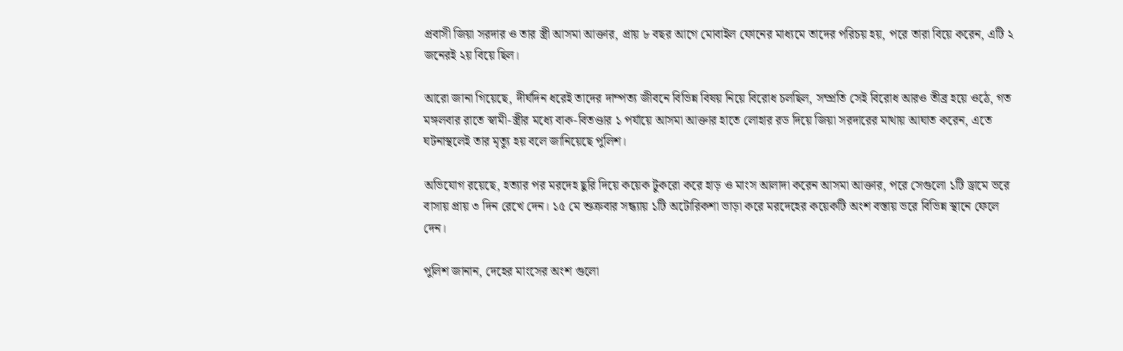প্রবাসী জিয়া সরদার ও তার স্ত্রী আসমা আক্তার, প্রায় ৮ বছর আগে মোবাইল ফোনের মাধ্যমে তাদের পরিচয় হয়, পরে তারা বিয়ে করেন, এটি ২ জনেরই ২য় বিয়ে ছিল।

আরো জানা গিয়েছে, দীর্ঘদিন ধরেই তাদের দাম্পত্য জীবনে বিভিন্ন বিষয় নিয়ে বিরোধ চলছিল, সম্প্রতি সেই বিরোধ আরও তীব্র হয়ে ওঠে, গত মঙ্গলবার রাতে স্বামী-স্ত্রীর মধ্যে বাক-বিতণ্ডার ১ পর্যায়ে আসমা আক্তার হাতে লোহার রড দিয়ে জিয়া সরদারের মাথায় আঘাত করেন, এতে ঘটনাস্থলেই তার মৃত্যু হয় বলে জানিয়েছে পুলিশ।

অভিযোগ রয়েছে, হত্যার পর মরদেহ ছুরি দিয়ে কয়েক টুকরো করে হাড় ও মাংস আলাদা করেন আসমা আক্তার, পরে সেগুলো ১টি ড্রামে ভরে বাসায় প্রায় ৩ দিন রেখে দেন। ১৫ মে শুক্রবার সন্ধ্যায় ১টি অটোরিকশা ভাড়া করে মরদেহের কয়েকটি অংশ বস্তায় ভরে বিভিন্ন স্থানে ফেলে দেন।

পুলিশ জানান, দেহের মাংসের অংশ গুলো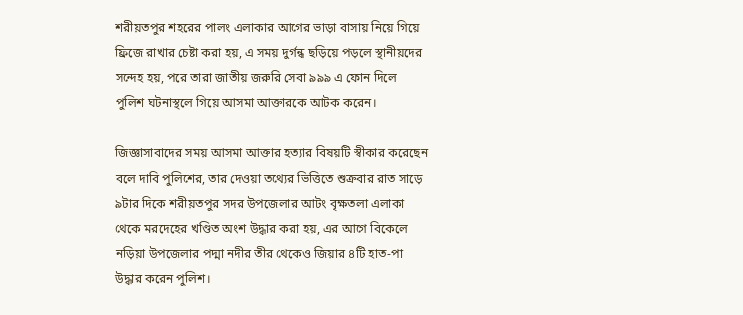শরীয়তপুর শহরের পালং এলাকার আগের ভাড়া বাসায় নিয়ে গিয়ে ফ্রিজে রাখার চেষ্টা করা হয়, এ সময় দুর্গন্ধ ছড়িয়ে পড়লে স্থানীয়দের সন্দেহ হয়, পরে তারা জাতীয় জরুরি সেবা ৯৯৯ এ ফোন দিলে পুলিশ ঘটনাস্থলে গিয়ে আসমা আক্তারকে আটক করেন।

জিজ্ঞাসাবাদের সময় আসমা আক্তার হত্যার বিষয়টি স্বীকার করেছেন বলে দাবি পুলিশের, তার দেওয়া তথ্যের ভিত্তিতে শুক্রবার রাত সাড়ে ৯টার দিকে শরীয়তপুর সদর উপজেলার আটং বৃক্ষতলা এলাকা থেকে মরদেহের খণ্ডিত অংশ উদ্ধার করা হয়, এর আগে বিকেলে নড়িয়া উপজেলার পদ্মা নদীর তীর থেকেও জিয়ার ৪টি হাত-পা উদ্ধার করেন পুলিশ।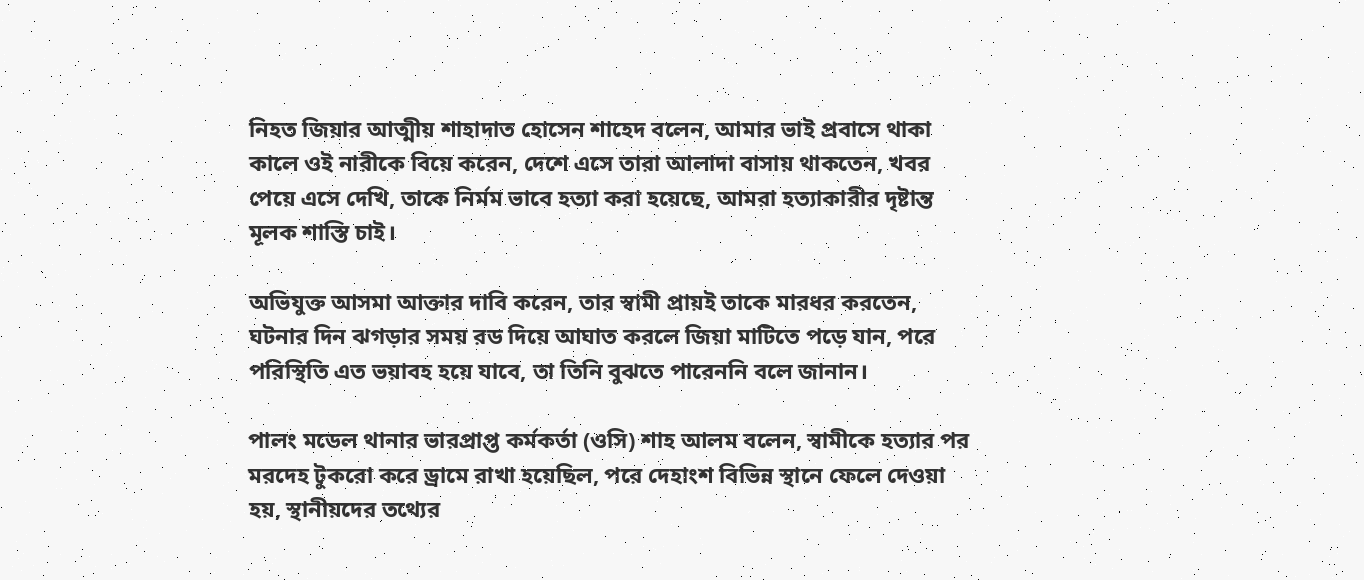নিহত জিয়ার আত্মীয় শাহাদাত হোসেন শাহেদ বলেন, আমার ভাই প্রবাসে থাকা কালে ওই নারীকে বিয়ে করেন, দেশে এসে তারা আলাদা বাসায় থাকতেন, খবর পেয়ে এসে দেখি, তাকে নির্মম ভাবে হত্যা করা হয়েছে, আমরা হত্যাকারীর দৃষ্টান্ত মূলক শাস্তি চাই।

অভিযুক্ত আসমা আক্তার দাবি করেন, তার স্বামী প্রায়ই তাকে মারধর করতেন, ঘটনার দিন ঝগড়ার সময় রড দিয়ে আঘাত করলে জিয়া মাটিতে পড়ে যান, পরে পরিস্থিতি এত ভয়াবহ হয়ে যাবে, তা তিনি বুঝতে পারেননি বলে জানান।

পালং মডেল থানার ভারপ্রাপ্ত কর্মকর্তা (ওসি) শাহ আলম বলেন, স্বামীকে হত্যার পর মরদেহ টুকরো করে ড্রামে রাখা হয়েছিল, পরে দেহাংশ বিভিন্ন স্থানে ফেলে দেওয়া হয়, স্থানীয়দের তথ্যের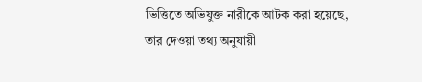ভিত্তিতে অভিযুক্ত নারীকে আটক করা হয়েছে, তার দেওয়া তথ্য অনুযায়ী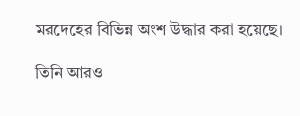মরদেহের বিভিন্ন অংশ উদ্ধার করা হয়েছে।

তিনি আরও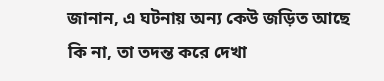জানান, এ ঘটনায় অন্য কেউ জড়িত আছে কি না, তা তদন্ত করে দেখা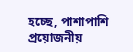হচ্ছে, পাশাপাশি প্রয়োজনীয়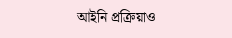আইনি প্রক্রিয়াও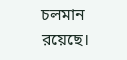চলমান রয়েছে।